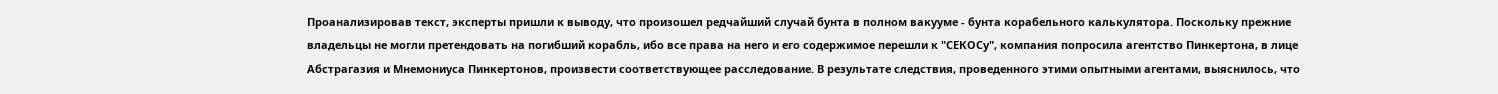Проанализировав текст, эксперты пришли к выводу, что произошел редчайший случай бунта в полном вакууме - бунта корабельного калькулятора. Поскольку прежние владельцы не могли претендовать на погибший корабль, ибо все права на него и его содержимое перешли к "СЕКОСу", компания попросила агентство Пинкертона, в лице Абстрагазия и Мнемониуса Пинкертонов, произвести соответствующее расследование. В результате следствия, проведенного этими опытными агентами, выяснилось, что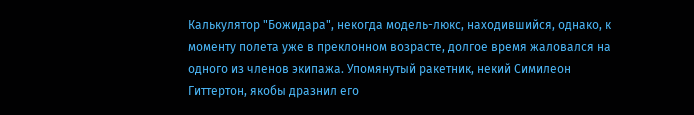Калькулятор "Божидара", некогда модель-люкс, находившийся, однако, к моменту полета уже в преклонном возрасте, долгое время жаловался на одного из членов экипажа. Упомянутый ракетник, некий Симилеон Гиттертон, якобы дразнил его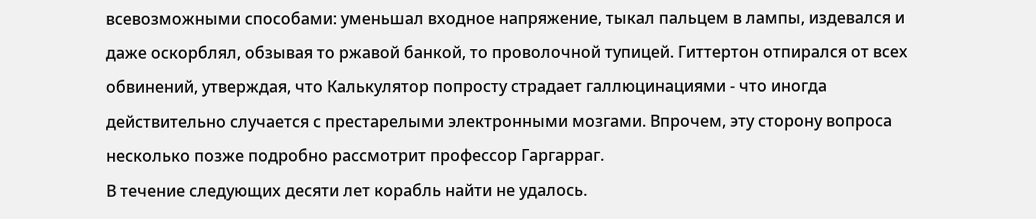всевозможными способами: уменьшал входное напряжение, тыкал пальцем в лампы, издевался и даже оскорблял, обзывая то ржавой банкой, то проволочной тупицей. Гиттертон отпирался от всех обвинений, утверждая, что Калькулятор попросту страдает галлюцинациями - что иногда действительно случается с престарелыми электронными мозгами. Впрочем, эту сторону вопроса несколько позже подробно рассмотрит профессор Гаргарраг.
В течение следующих десяти лет корабль найти не удалось.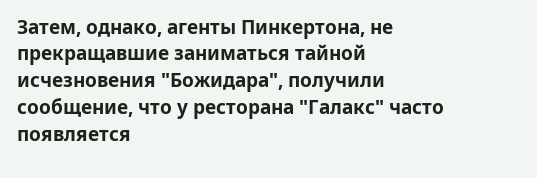Затем, однако, агенты Пинкертона, не прекращавшие заниматься тайной исчезновения "Божидара", получили сообщение, что у ресторана "Галакс" часто появляется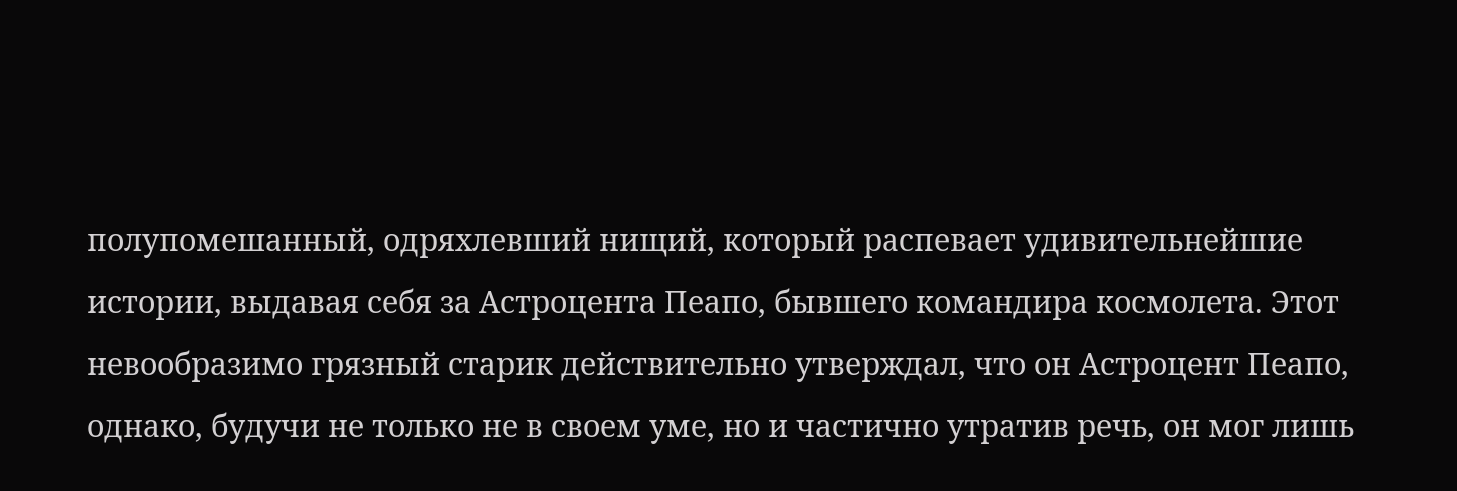полупомешанный, одряхлевший нищий, который распевает удивительнейшие истории, выдавая себя за Астроцента Пеапо, бывшего командира космолета. Этот невообразимо грязный старик действительно утверждал, что он Астроцент Пеапо, однако, будучи не только не в своем уме, но и частично утратив речь, он мог лишь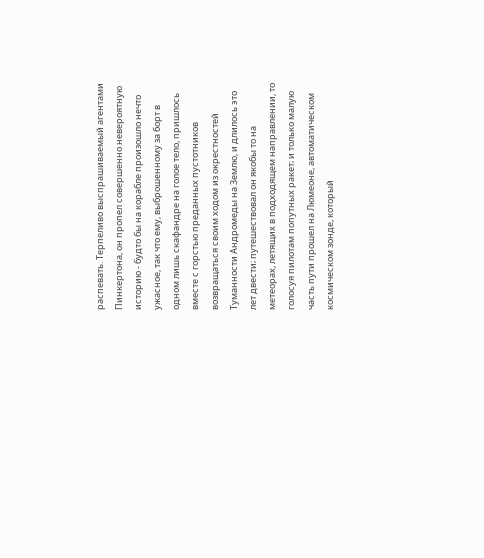распевать. Терпеливо выспрашиваемый агентами Пинкертона, он пропел совершенно невероятную историю - будто бы на корабле произошло нечто ужасное, так что ему, выброшенному за борт в одном лишь скафандре на голое тело, пришлось вместе с горстью преданных пустотников возвращаться своим ходом из окрестностей Туманности Андромеды на Землю, и длилось это лет двести; путешествовал он якобы то на метеорах, летящих в подходящем направлении, то голосуя пилотам попутных ракет; и только малую часть пути прошел на Люмеоне, автоматическом космическом зонде, который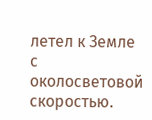летел к Земле с околосветовой скоростью.